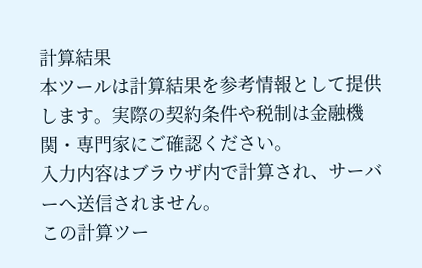計算結果
本ツールは計算結果を参考情報として提供します。実際の契約条件や税制は金融機関・専門家にご確認ください。
入力内容はブラウザ内で計算され、サーバーへ送信されません。
この計算ツー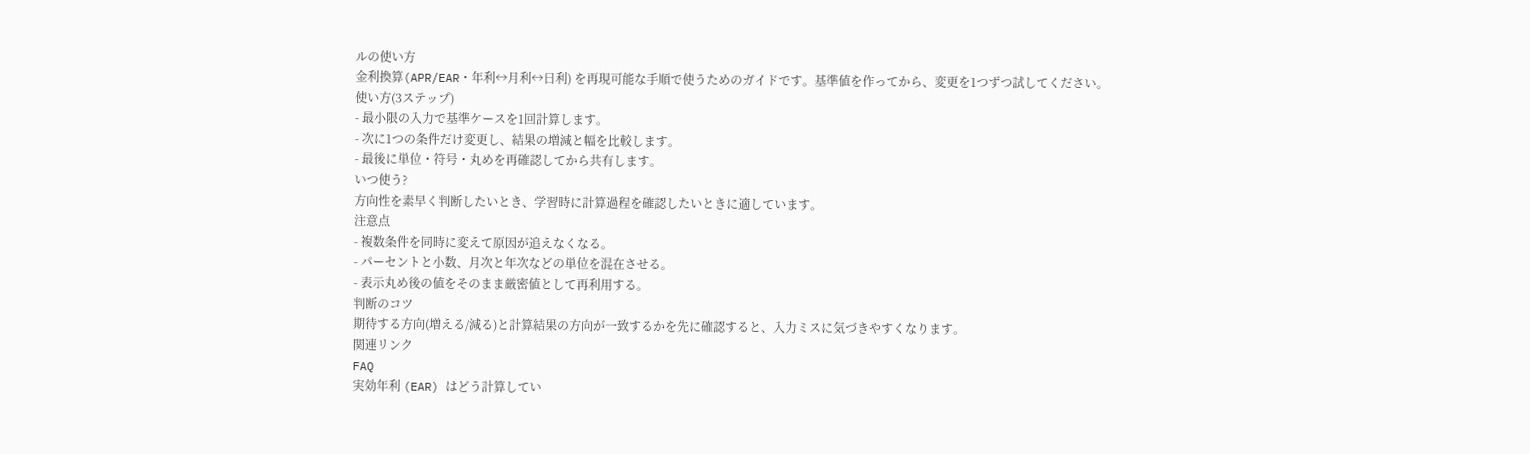ルの使い方
金利換算(APR/EAR・年利↔月利↔日利) を再現可能な手順で使うためのガイドです。基準値を作ってから、変更を1つずつ試してください。
使い方(3ステップ)
- 最小限の入力で基準ケースを1回計算します。
- 次に1つの条件だけ変更し、結果の増減と幅を比較します。
- 最後に単位・符号・丸めを再確認してから共有します。
いつ使う?
方向性を素早く判断したいとき、学習時に計算過程を確認したいときに適しています。
注意点
- 複数条件を同時に変えて原因が追えなくなる。
- パーセントと小数、月次と年次などの単位を混在させる。
- 表示丸め後の値をそのまま厳密値として再利用する。
判断のコツ
期待する方向(増える/減る)と計算結果の方向が一致するかを先に確認すると、入力ミスに気づきやすくなります。
関連リンク
FAQ
実効年利 (EAR) はどう計算してい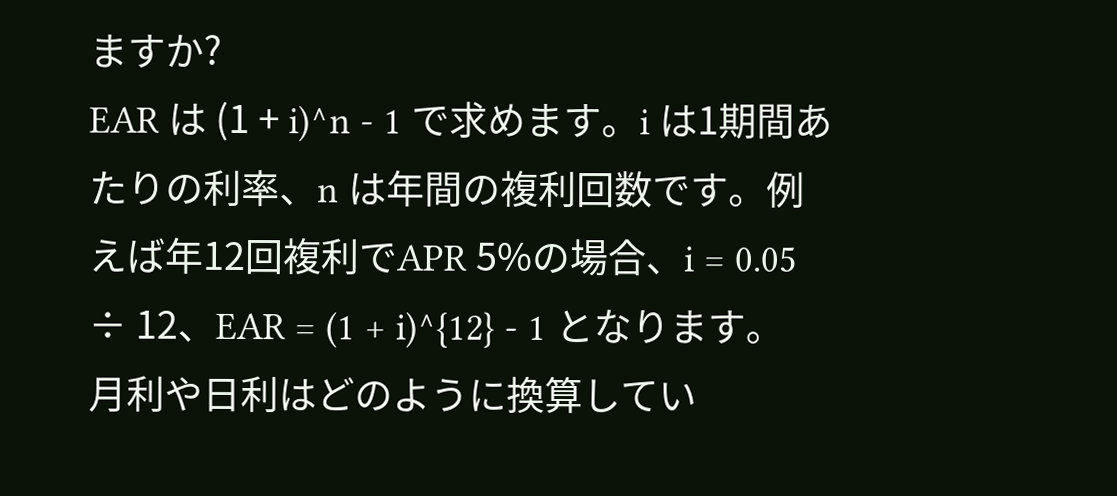ますか?
EAR は (1 + i)^n - 1 で求めます。i は1期間あたりの利率、n は年間の複利回数です。例えば年12回複利でAPR 5%の場合、i = 0.05 ÷ 12、EAR = (1 + i)^{12} - 1 となります。
月利や日利はどのように換算してい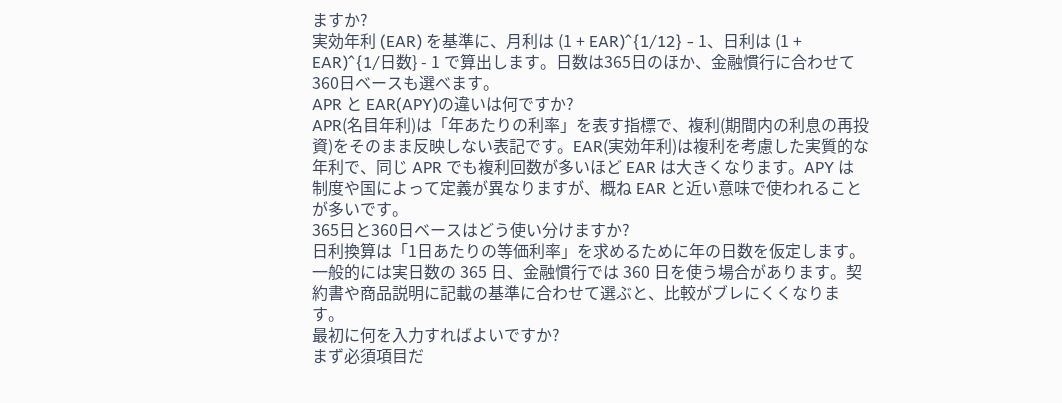ますか?
実効年利 (EAR) を基準に、月利は (1 + EAR)^{1/12} - 1、日利は (1 + EAR)^{1/日数} - 1 で算出します。日数は365日のほか、金融慣行に合わせて360日ベースも選べます。
APR と EAR(APY)の違いは何ですか?
APR(名目年利)は「年あたりの利率」を表す指標で、複利(期間内の利息の再投資)をそのまま反映しない表記です。EAR(実効年利)は複利を考慮した実質的な年利で、同じ APR でも複利回数が多いほど EAR は大きくなります。APY は制度や国によって定義が異なりますが、概ね EAR と近い意味で使われることが多いです。
365日と360日ベースはどう使い分けますか?
日利換算は「1日あたりの等価利率」を求めるために年の日数を仮定します。一般的には実日数の 365 日、金融慣行では 360 日を使う場合があります。契約書や商品説明に記載の基準に合わせて選ぶと、比較がブレにくくなります。
最初に何を入力すればよいですか?
まず必須項目だ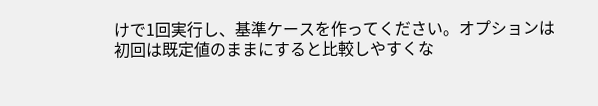けで1回実行し、基準ケースを作ってください。オプションは初回は既定値のままにすると比較しやすくな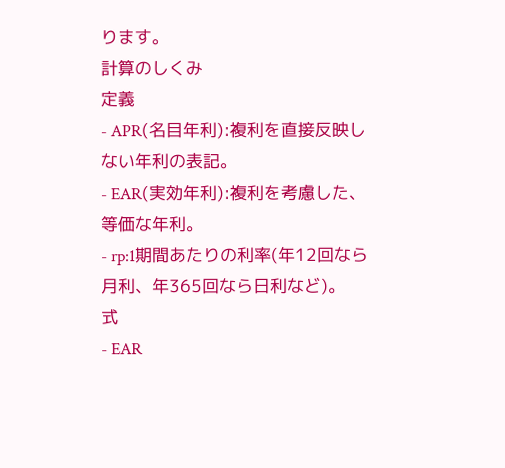ります。
計算のしくみ
定義
- APR(名目年利):複利を直接反映しない年利の表記。
- EAR(実効年利):複利を考慮した、等価な年利。
- rp:1期間あたりの利率(年12回なら月利、年365回なら日利など)。
式
- EAR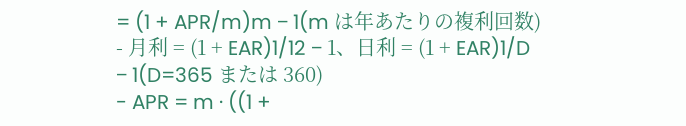= (1 + APR/m)m − 1(m は年あたりの複利回数)
- 月利 = (1 + EAR)1/12 − 1、日利 = (1 + EAR)1/D − 1(D=365 または 360)
- APR = m · ((1 +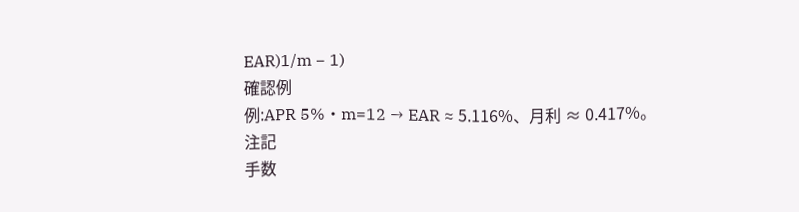EAR)1/m − 1)
確認例
例:APR 5%・m=12 → EAR ≈ 5.116%、月利 ≈ 0.417%。
注記
手数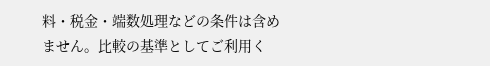料・税金・端数処理などの条件は含めません。比較の基準としてご利用く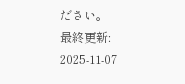ださい。
最終更新: 2025-11-07